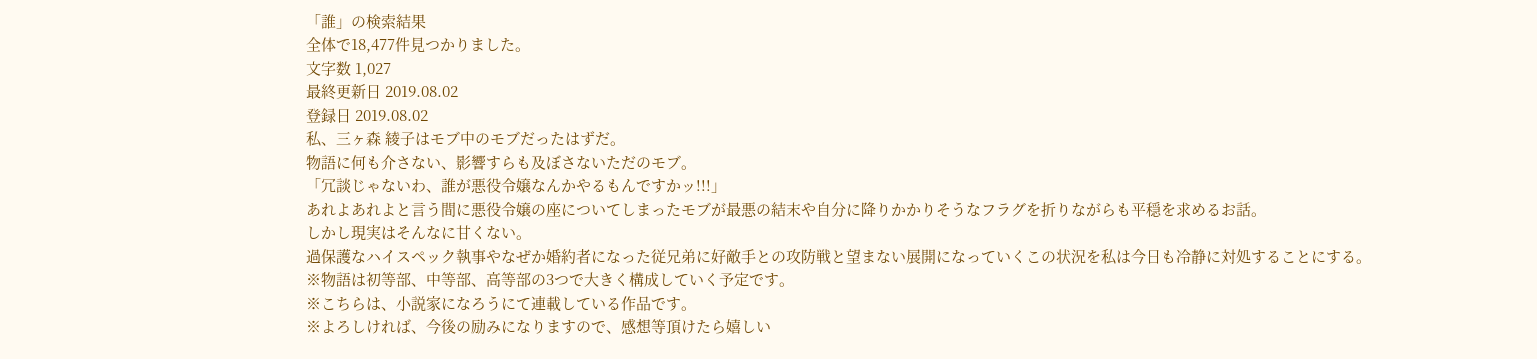「誰」の検索結果
全体で18,477件見つかりました。
文字数 1,027
最終更新日 2019.08.02
登録日 2019.08.02
私、三ヶ森 綾子はモブ中のモブだったはずだ。
物語に何も介さない、影響すらも及ぼさないただのモブ。
「冗談じゃないわ、誰が悪役令嬢なんかやるもんですかッ!!!」
あれよあれよと言う間に悪役令嬢の座についてしまったモブが最悪の結末や自分に降りかかりそうなフラグを折りながらも平穏を求めるお話。
しかし現実はそんなに甘くない。
過保護なハイスペック執事やなぜか婚約者になった従兄弟に好敵手との攻防戦と望まない展開になっていくこの状況を私は今日も冷静に対処することにする。
※物語は初等部、中等部、高等部の3つで大きく構成していく予定です。
※こちらは、小説家になろうにて連載している作品です。
※よろしければ、今後の励みになりますので、感想等頂けたら嬉しい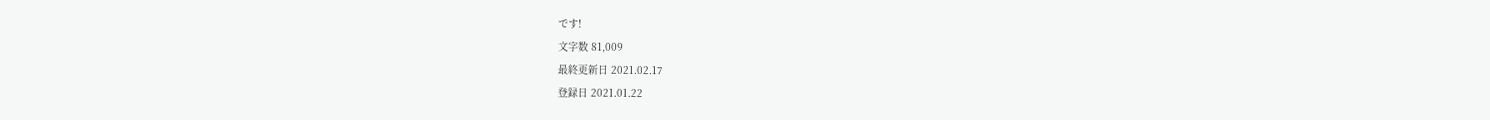です!
文字数 81,009
最終更新日 2021.02.17
登録日 2021.01.22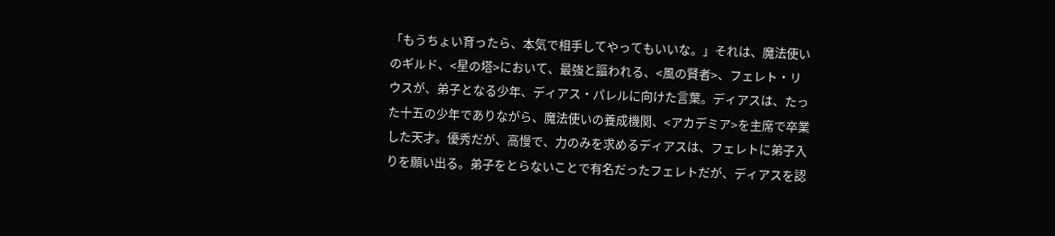「もうちょい育ったら、本気で相手してやってもいいな。」それは、魔法使いのギルド、<星の塔>において、最強と謳われる、<風の賢者>、フェレト・リウスが、弟子となる少年、ディアス・パレルに向けた言葉。ディアスは、たった十五の少年でありながら、魔法使いの養成機関、<アカデミア>を主席で卒業した天才。優秀だが、高慢で、力のみを求めるディアスは、フェレトに弟子入りを願い出る。弟子をとらないことで有名だったフェレトだが、ディアスを認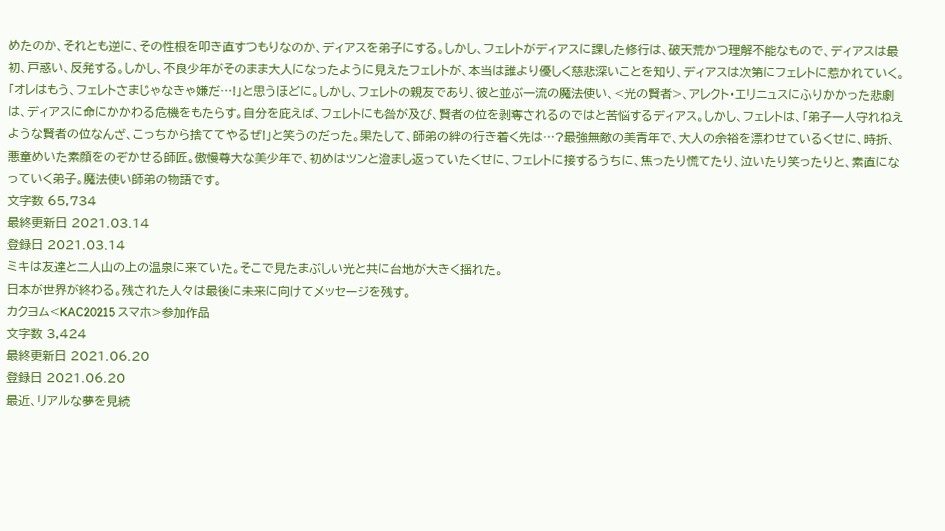めたのか、それとも逆に、その性根を叩き直すつもりなのか、ディアスを弟子にする。しかし、フェレトがディアスに課した修行は、破天荒かつ理解不能なもので、ディアスは最初、戸惑い、反発する。しかし、不良少年がそのまま大人になったように見えたフェレトが、本当は誰より優しく慈悲深いことを知り、ディアスは次第にフェレトに惹かれていく。「オレはもう、フェレトさまじゃなきゃ嫌だ…!」と思うほどに。しかし、フェレトの親友であり、彼と並ぶ一流の魔法使い、<光の賢者>、アレクト・エリニュスにふりかかった悲劇は、ディアスに命にかかわる危機をもたらす。自分を庇えば、フェレトにも咎が及び、賢者の位を剥奪されるのではと苦悩するディアス。しかし、フェレトは、「弟子一人守れねえような賢者の位なんざ、こっちから捨ててやるぜ!」と笑うのだった。果たして、師弟の絆の行き着く先は…?最強無敵の美青年で、大人の余裕を漂わせているくせに、時折、悪童めいた素顔をのぞかせる師匠。傲慢尊大な美少年で、初めはツンと澄まし返っていたくせに、フェレトに接するうちに、焦ったり慌てたり、泣いたり笑ったりと、素直になっていく弟子。魔法使い師弟の物語です。
文字数 65,734
最終更新日 2021.03.14
登録日 2021.03.14
ミキは友達と二人山の上の温泉に来ていた。そこで見たまぶしい光と共に台地が大きく揺れた。
日本が世界が終わる。残された人々は最後に未来に向けてメッセージを残す。
カクヨム<KAC20215 スマホ>参加作品
文字数 3,424
最終更新日 2021.06.20
登録日 2021.06.20
最近、リアルな夢を見続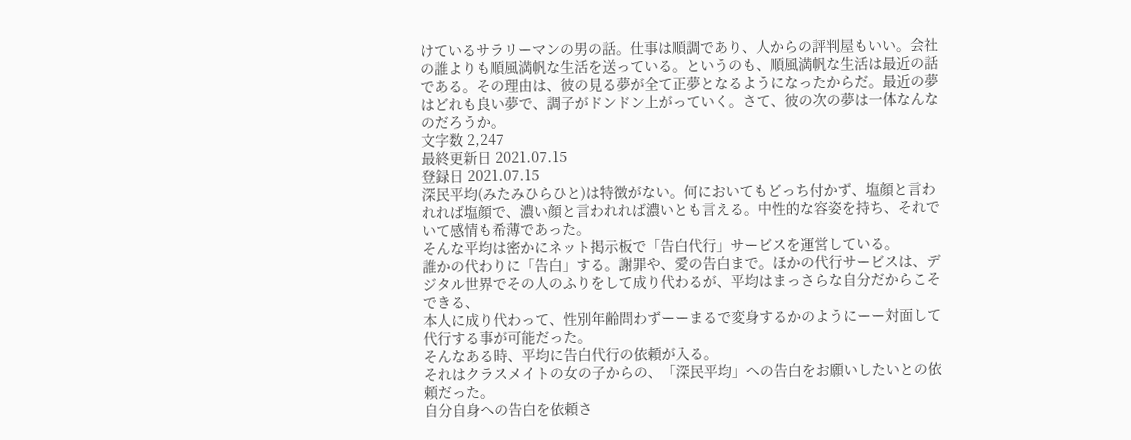けているサラリーマンの男の話。仕事は順調であり、人からの評判屋もいい。会社の誰よりも順風満帆な生活を送っている。というのも、順風満帆な生活は最近の話である。その理由は、彼の見る夢が全て正夢となるようになったからだ。最近の夢はどれも良い夢で、調子がドンドン上がっていく。さて、彼の次の夢は一体なんなのだろうか。
文字数 2,247
最終更新日 2021.07.15
登録日 2021.07.15
深民平均(みたみひらひと)は特徴がない。何においてもどっち付かず、塩顔と言われれば塩顔で、濃い顔と言われれば濃いとも言える。中性的な容姿を持ち、それでいて感情も希薄であった。
そんな平均は密かにネット掲示板で「告白代行」サービスを運営している。
誰かの代わりに「告白」する。謝罪や、愛の告白まで。ほかの代行サービスは、デジタル世界でその人のふりをして成り代わるが、平均はまっさらな自分だからこそできる、
本人に成り代わって、性別年齢問わずーーまるで変身するかのようにーー対面して代行する事が可能だった。
そんなある時、平均に告白代行の依頼が入る。
それはクラスメイトの女の子からの、「深民平均」への告白をお願いしたいとの依頼だった。
自分自身への告白を依頼さ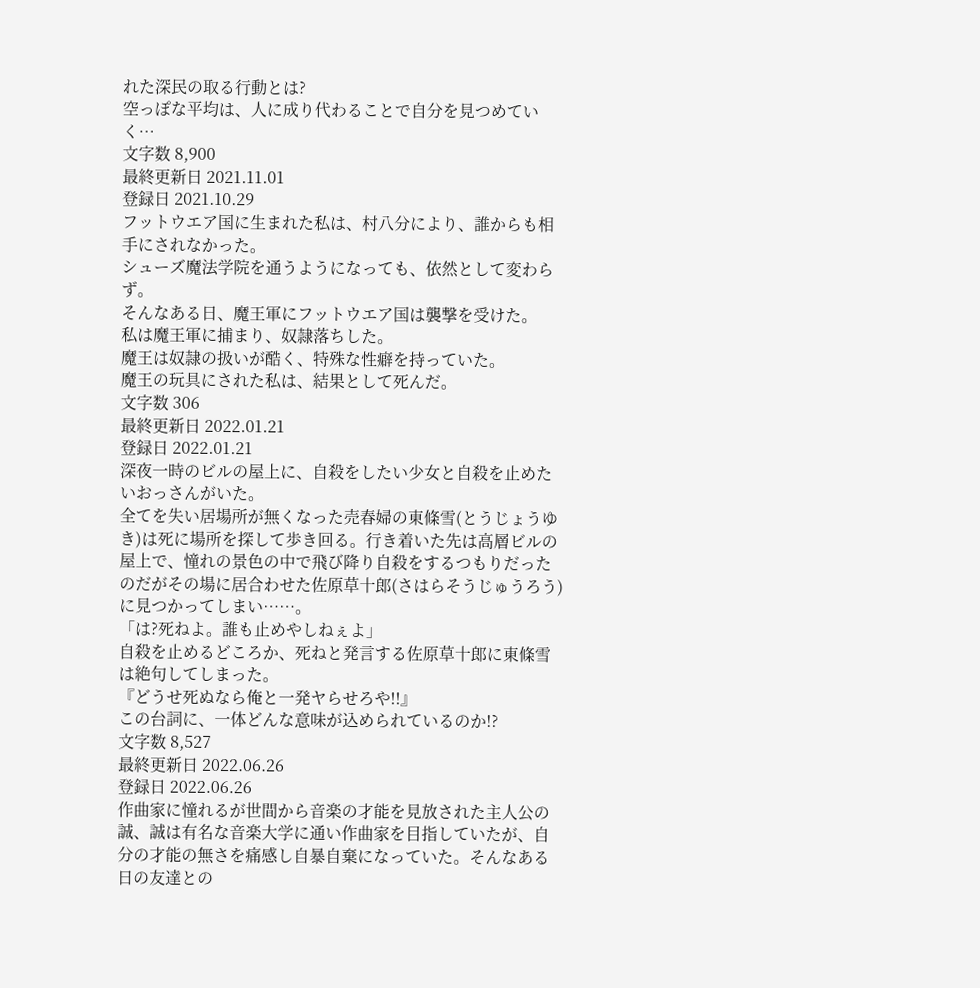れた深民の取る行動とは?
空っぽな平均は、人に成り代わることで自分を見つめていく…
文字数 8,900
最終更新日 2021.11.01
登録日 2021.10.29
フットウエア国に生まれた私は、村八分により、誰からも相手にされなかった。
シューズ魔法学院を通うようになっても、依然として変わらず。
そんなある日、魔王軍にフットウエア国は襲撃を受けた。
私は魔王軍に捕まり、奴隷落ちした。
魔王は奴隷の扱いが酷く、特殊な性癖を持っていた。
魔王の玩具にされた私は、結果として死んだ。
文字数 306
最終更新日 2022.01.21
登録日 2022.01.21
深夜一時のビルの屋上に、自殺をしたい少女と自殺を止めたいおっさんがいた。
全てを失い居場所が無くなった売春婦の東條雪(とうじょうゆき)は死に場所を探して歩き回る。行き着いた先は高層ビルの屋上で、憧れの景色の中で飛び降り自殺をするつもりだったのだがその場に居合わせた佐原草十郎(さはらそうじゅうろう)に見つかってしまい……。
「は?死ねよ。誰も止めやしねぇよ」
自殺を止めるどころか、死ねと発言する佐原草十郎に東條雪は絶句してしまった。
『どうせ死ぬなら俺と一発ヤらせろや!!』
この台詞に、一体どんな意味が込められているのか!?
文字数 8,527
最終更新日 2022.06.26
登録日 2022.06.26
作曲家に憧れるが世間から音楽の才能を見放された主人公の誠、誠は有名な音楽大学に通い作曲家を目指していたが、自分の才能の無さを痛感し自暴自棄になっていた。そんなある日の友達との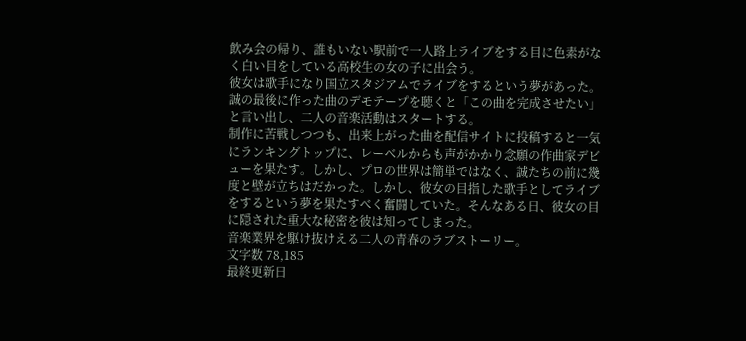飲み会の帰り、誰もいない駅前で一人路上ライブをする目に色素がなく白い目をしている高校生の女の子に出会う。
彼女は歌手になり国立スタジアムでライブをするという夢があった。誠の最後に作った曲のデモテープを聴くと「この曲を完成させたい」と言い出し、二人の音楽活動はスタートする。
制作に苦戦しつつも、出来上がった曲を配信サイトに投稿すると一気にランキングトップに、レーベルからも声がかかり念願の作曲家デビューを果たす。しかし、プロの世界は簡単ではなく、誠たちの前に幾度と壁が立ちはだかった。しかし、彼女の目指した歌手としてライブをするという夢を果たすべく奮闘していた。そんなある日、彼女の目に隠された重大な秘密を彼は知ってしまった。
音楽業界を駆け抜けえる二人の青春のラブストーリー。
文字数 78,185
最終更新日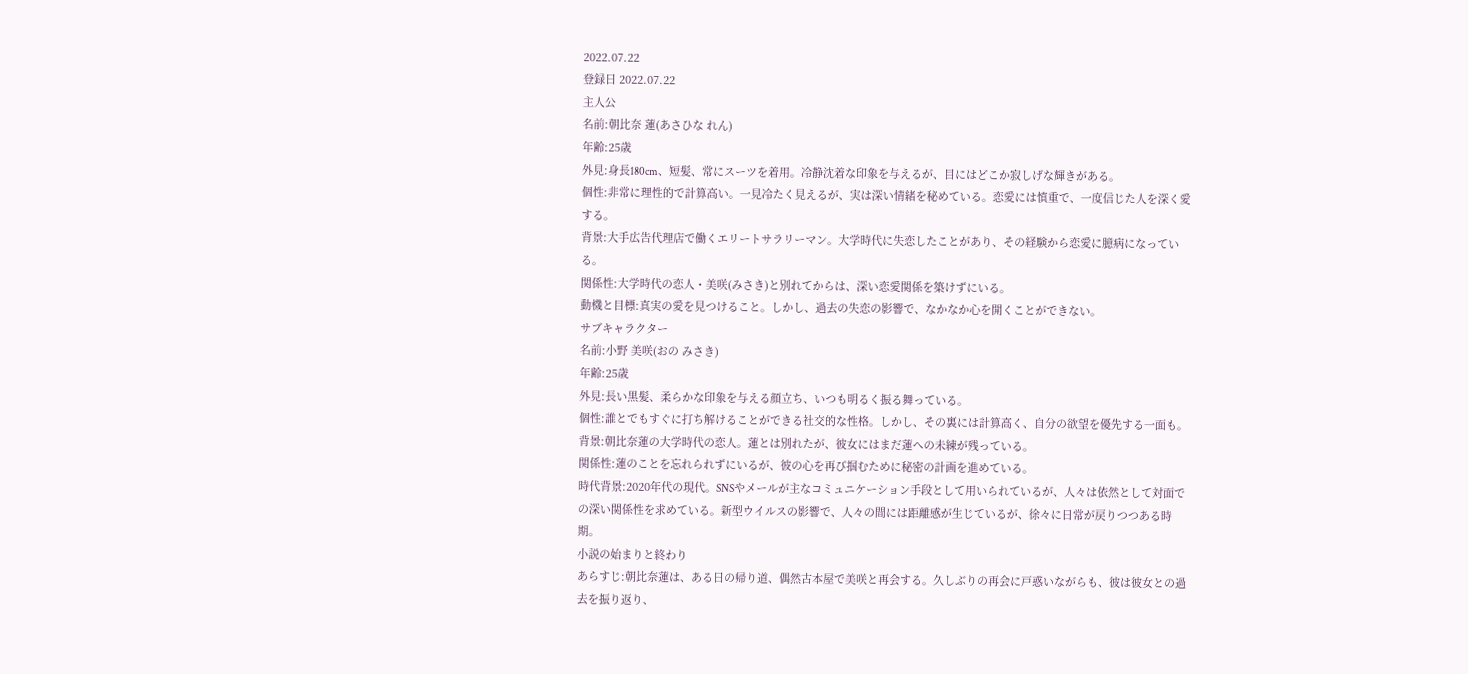2022.07.22
登録日 2022.07.22
主人公
名前:朝比奈 蓮(あさひな れん)
年齢:25歳
外見:身長180cm、短髪、常にスーツを着用。冷静沈着な印象を与えるが、目にはどこか寂しげな輝きがある。
個性:非常に理性的で計算高い。一見冷たく見えるが、実は深い情緒を秘めている。恋愛には慎重で、一度信じた人を深く愛する。
背景:大手広告代理店で働くエリートサラリーマン。大学時代に失恋したことがあり、その経験から恋愛に臆病になっている。
関係性:大学時代の恋人・美咲(みさき)と別れてからは、深い恋愛関係を築けずにいる。
動機と目標:真実の愛を見つけること。しかし、過去の失恋の影響で、なかなか心を開くことができない。
サブキャラクター
名前:小野 美咲(おの みさき)
年齢:25歳
外見:長い黒髪、柔らかな印象を与える顔立ち、いつも明るく振る舞っている。
個性:誰とでもすぐに打ち解けることができる社交的な性格。しかし、その裏には計算高く、自分の欲望を優先する一面も。
背景:朝比奈蓮の大学時代の恋人。蓮とは別れたが、彼女にはまだ蓮への未練が残っている。
関係性:蓮のことを忘れられずにいるが、彼の心を再び掴むために秘密の計画を進めている。
時代背景:2020年代の現代。SNSやメールが主なコミュニケーション手段として用いられているが、人々は依然として対面での深い関係性を求めている。新型ウイルスの影響で、人々の間には距離感が生じているが、徐々に日常が戻りつつある時期。
小説の始まりと終わり
あらすじ:朝比奈蓮は、ある日の帰り道、偶然古本屋で美咲と再会する。久しぶりの再会に戸惑いながらも、彼は彼女との過去を振り返り、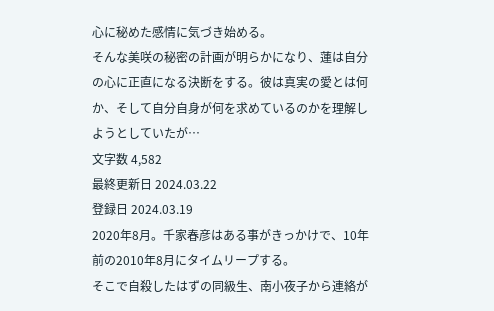心に秘めた感情に気づき始める。
そんな美咲の秘密の計画が明らかになり、蓮は自分の心に正直になる決断をする。彼は真実の愛とは何か、そして自分自身が何を求めているのかを理解しようとしていたが…
文字数 4,582
最終更新日 2024.03.22
登録日 2024.03.19
2020年8月。千家春彦はある事がきっかけで、10年前の2010年8月にタイムリープする。
そこで自殺したはずの同級生、南小夜子から連絡が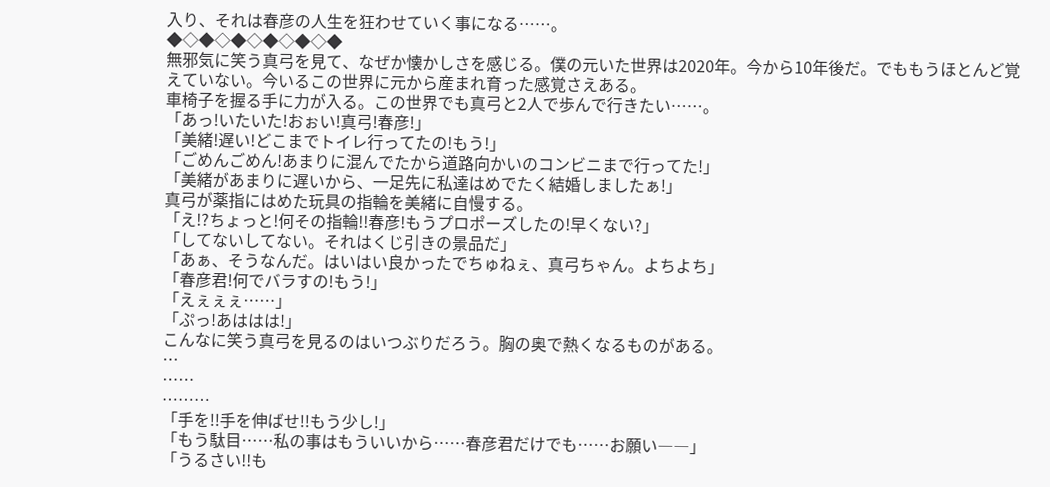入り、それは春彦の人生を狂わせていく事になる……。
◆◇◆◇◆◇◆◇◆◇◆
無邪気に笑う真弓を見て、なぜか懐かしさを感じる。僕の元いた世界は2020年。今から10年後だ。でももうほとんど覚えていない。今いるこの世界に元から産まれ育った感覚さえある。
車椅子を握る手に力が入る。この世界でも真弓と2人で歩んで行きたい……。
「あっ!いたいた!おぉい!真弓!春彦!」
「美緒!遅い!どこまでトイレ行ってたの!もう!」
「ごめんごめん!あまりに混んでたから道路向かいのコンビニまで行ってた!」
「美緒があまりに遅いから、一足先に私達はめでたく結婚しましたぁ!」
真弓が薬指にはめた玩具の指輪を美緒に自慢する。
「え!?ちょっと!何その指輪!!春彦!もうプロポーズしたの!早くない?」
「してないしてない。それはくじ引きの景品だ」
「あぁ、そうなんだ。はいはい良かったでちゅねぇ、真弓ちゃん。よちよち」
「春彦君!何でバラすの!もう!」
「えぇぇぇ……」
「ぷっ!あははは!」
こんなに笑う真弓を見るのはいつぶりだろう。胸の奥で熱くなるものがある。
…
……
………
「手を!!手を伸ばせ!!もう少し!」
「もう駄目……私の事はもういいから……春彦君だけでも……お願い――」
「うるさい!!も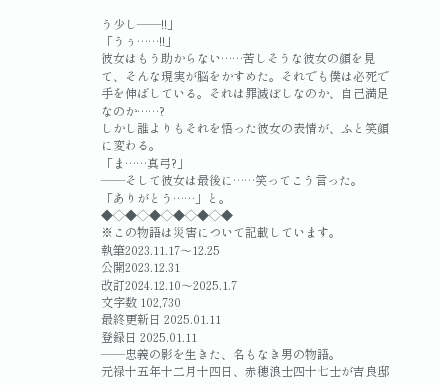う少し――!!」
「うぅ……!!」
彼女はもう助からない……苦しそうな彼女の顔を見て、そんな現実が脳をかすめた。それでも僕は必死で手を伸ばしている。それは罪滅ぼしなのか、自己満足なのか……?
しかし誰よりもそれを悟った彼女の表情が、ふと笑顔に変わる。
「ま……真弓?」
――そして彼女は最後に……笑ってこう言った。
「ありがとう……」と。
◆◇◆◇◆◇◆◇◆◇◆
※この物語は災害について記載しています。
執筆2023.11.17〜12.25
公開2023.12.31
改訂2024.12.10〜2025.1.7
文字数 102,730
最終更新日 2025.01.11
登録日 2025.01.11
――忠義の影を生きた、名もなき男の物語。
元禄十五年十二月十四日、赤穂浪士四十七士が吉良邸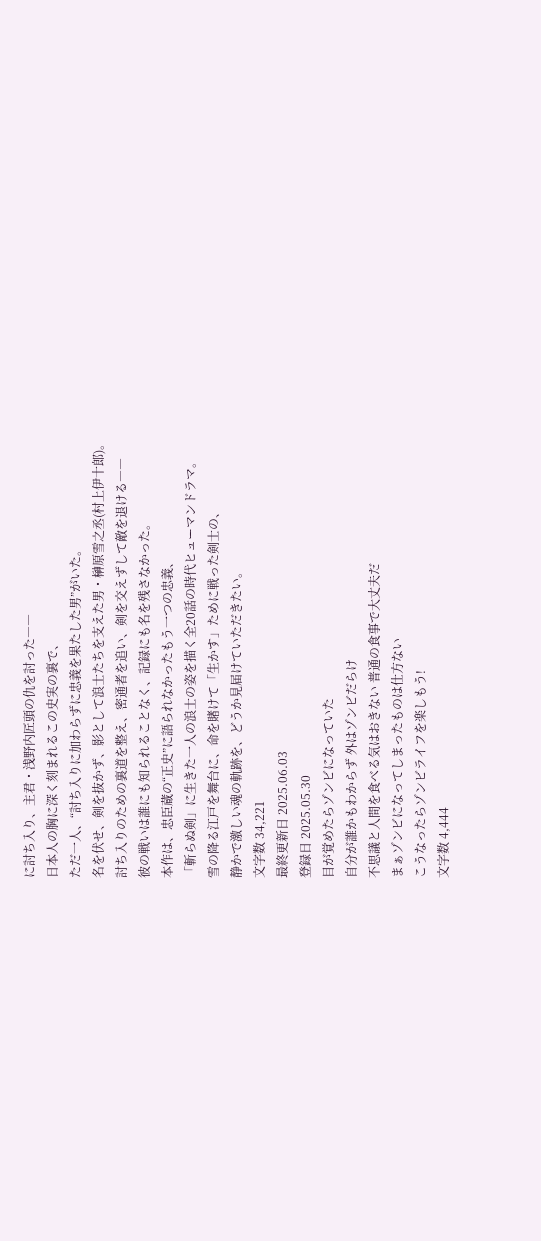に討ち入り、主君・浅野内匠頭の仇を討った――
日本人の胸に深く刻まれるこの史実の裏で、
ただ一人、“討ち入りに加わらずに忠義を果たした男”がいた。
名を伏せ、剣を抜かず、影として浪士たちを支えた男・榊原雪之丞(村上伊十郎)。
討ち入りのための裏道を整え、密通者を追い、剣を交えずして敵を退ける――
彼の戦いは誰にも知られることなく、記録にも名を残さなかった。
本作は、忠臣蔵の“正史”に語られなかったもう一つの忠義、
「斬らぬ剣」に生きた一人の浪士の姿を描く全20話の時代ヒューマンドラマ。
雪の降る江戸を舞台に、命を賭けて「生かす」ために戦った剣士の、
静かで激しい魂の軌跡を、どうか見届けていただきたい。
文字数 34,221
最終更新日 2025.06.03
登録日 2025.05.30
目が覚めたらゾンビになっていた
自分が誰かもわからず 外はゾンビだらけ
不思議と人間を食べる気はおきない 普通の食事で大丈夫だ
まぁゾンビになってしまったものは仕方ない
こうなったらゾンビライフを楽しもう!
文字数 4,444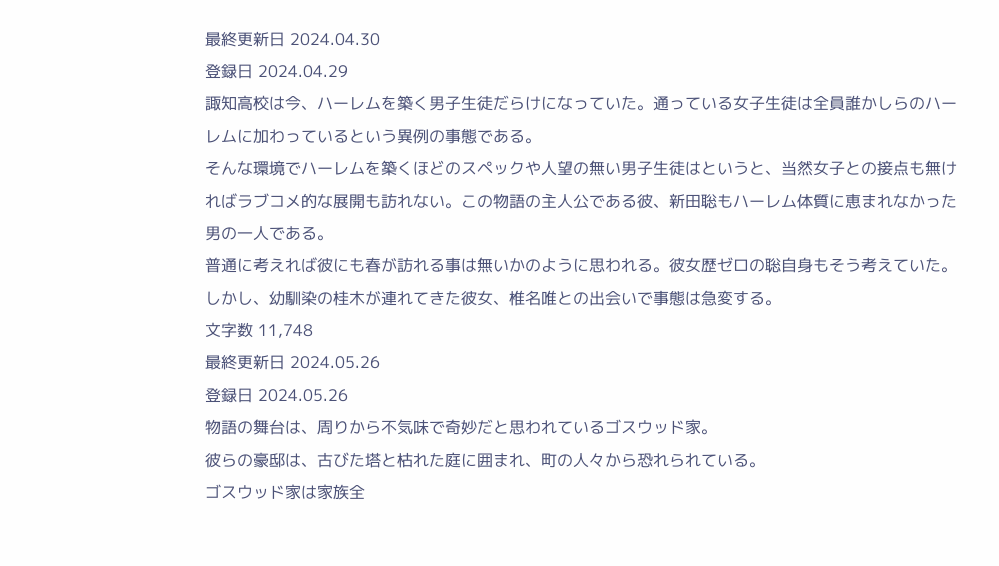最終更新日 2024.04.30
登録日 2024.04.29
諏知高校は今、ハーレムを築く男子生徒だらけになっていた。通っている女子生徒は全員誰かしらのハーレムに加わっているという異例の事態である。
そんな環境でハーレムを築くほどのスペックや人望の無い男子生徒はというと、当然女子との接点も無ければラブコメ的な展開も訪れない。この物語の主人公である彼、新田聡もハーレム体質に恵まれなかった男の一人である。
普通に考えれば彼にも春が訪れる事は無いかのように思われる。彼女歴ゼロの聡自身もそう考えていた。しかし、幼馴染の桂木が連れてきた彼女、椎名唯との出会いで事態は急変する。
文字数 11,748
最終更新日 2024.05.26
登録日 2024.05.26
物語の舞台は、周りから不気味で奇妙だと思われているゴスウッド家。
彼らの豪邸は、古びた塔と枯れた庭に囲まれ、町の人々から恐れられている。
ゴスウッド家は家族全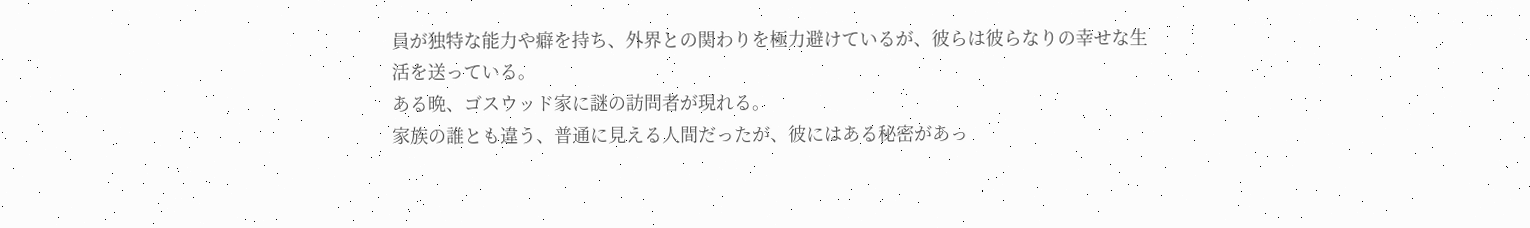員が独特な能力や癖を持ち、外界との関わりを極力避けているが、彼らは彼らなりの幸せな生活を送っている。
ある晩、ゴスウッド家に謎の訪問者が現れる。
家族の誰とも違う、普通に見える人間だったが、彼にはある秘密があっ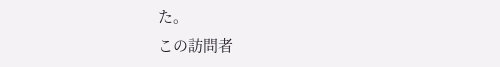た。
この訪問者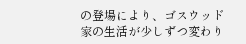の登場により、ゴスウッド家の生活が少しずつ変わり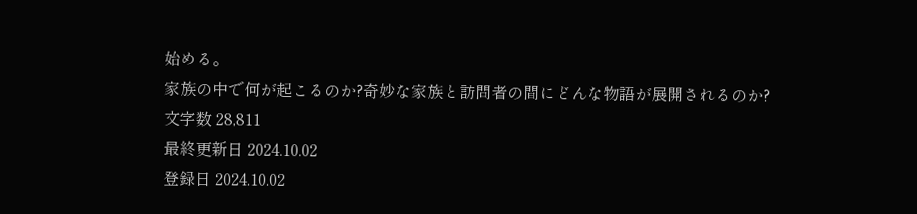始める。
家族の中で何が起こるのか?奇妙な家族と訪問者の間にどんな物語が展開されるのか?
文字数 28,811
最終更新日 2024.10.02
登録日 2024.10.02